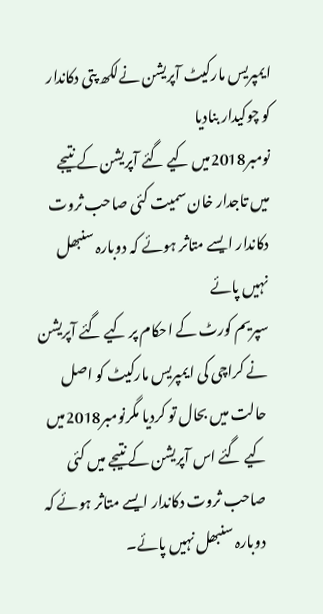ایمپریس مارکیٹ آپریشن نےلکھ پتی دکاندار کو چوکیدار بنادیا
نومبر2018میں کیے گئے آپریشن کے نتیجے میں تاجدار خان سمیت کئی صاحب ثروت دکاندار ایسے متاثر ہوئے کہ دوبارہ سنبھل نہیں پائے
سپریم کورٹ کے احکام پر کیے گئے آپریشن نے کراچی کی ایمپریس مارکیٹ کو اصل حالت میں بحال تو کردیا مگرنومبر2018میں کیے گئے اس آپریشن کے نتیجے میں کئی صاحب ثروت دکاندار ایسے متاثر ہوئے کہ دوبارہ سنبھل نہیں پائے۔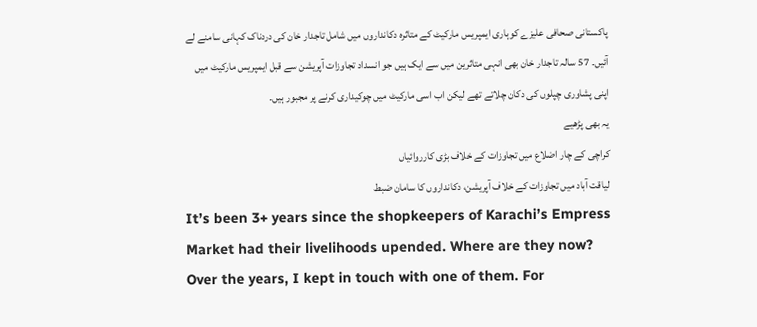پاکستانی صحافی علیزے کوہاری ایمپریس مارکیٹ کے متاثرہ دکانداروں میں شامل تاجدار خان کی دردناک کہانی سامنے لے آئیں۔ 57 سالہ تاجدار خان بھی انہی متاثرین میں سے ایک ہیں جو انسداد تجاوزات آپریشن سے قبل ایمپریس مارکیٹ میں اپنی پشاوری چپلوں کی دکان چلاتے تھے لیکن اب اسی مارکیٹ میں چوکیداری کرنے پر مجبور ہیں۔
یہ بھی پڑھیے
کراچی کے چار اضلاع میں تجاوزات کے خلاف بڑی کارروائیاں
لیاقت آباد میں تجاوزات کے خلاف آپریشن، دکانداروں کا سامان ضبط
It’s been 3+ years since the shopkeepers of Karachi’s Empress Market had their livelihoods upended. Where are they now? Over the years, I kept in touch with one of them. For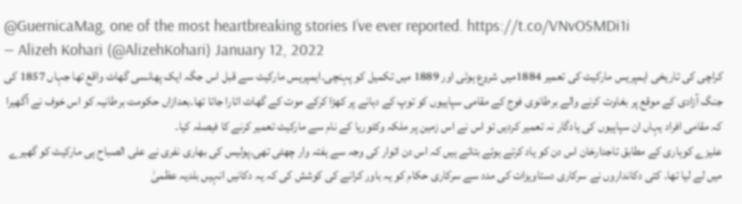@GuernicaMag, one of the most heartbreaking stories I’ve ever reported. https://t.co/VNvOSMDi1i
— Alizeh Kohari (@AlizehKohari) January 12, 2022
کراچی کی تاریخی ایمپریس مارکیٹ کی تعمیر 1884میں شروع ہوئی اور 1889 میں تکمیل کو پہنچی۔ایمپریس مارکیٹ سے قبل اس جگہ ایک پھانسی گھاٹ واقع تھا جہاں 1857 کی جنگ آزادی کے موقع پر بغاوت کرنے والے برطانوی فوج کے مقامی سپاہیوں کو توپ کے دہانے پر کھڑا کرکے موت کے گھاٹ اتارا جاتا تھا۔بعدازاں حکومت برطانیہ کو اس خوف نے آگھیرا کہ مقامی افراد یہاں ان سپاہیوں کی یادگار نہ تعمیر کردیں تو اس نے اس زمین پر ملکہ وکٹوریا کے نام سے مارکیٹ تعمیر کرنے کا فیصلہ کیا۔
علیزے کوہاری کے مطابق تاجدارخان اس دن کو یاد کرتے ہوئے بتاتے ہیں کہ اس دن اتوار کی وجہ سے ہفتہ وار چھٹی تھی۔پولیس کی بھاری نفری نے علی الصباح ہی مارکیٹ کو گھیرے میں لے لیا تھا۔ کئی دکانداروں نے سرکاری دستاویزات کی مدد سے سرکاری حکام کو یہ باور کرانے کی کوشش کی کہ یہ دکانیں انہیں بلدیہ عظمیٰ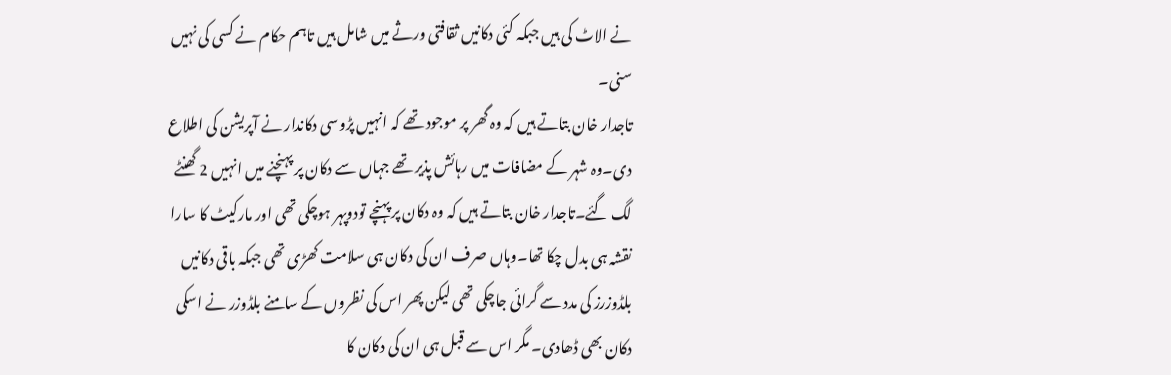نے الاٹ کی ہیں جبکہ کئی دکانیں ثقافتی ورثے میں شامل ہیں تاہم حکام نے کسی کی نہیں سنی۔
تاجدار خان بتاتے ہیں کہ وہ گھر پر موجود تھے کہ انہیں پڑوسی دکاندار نے آپریشن کی اطلاع دی۔وہ شہر کے مضافات میں رہائش پذیر تھے جہاں سے دکان پر پہنچنے میں انہیں 2 گھنٹے لگ گئے۔تاجدار خان بتاتے ہیں کہ وہ دکان پر پہنچے تودوپہر ہوچکی تھی اور مارکیٹ کا سارا نقشہ ہی بدل چکا تھا۔وہاں صرف ان کی دکان ہی سلامت کھڑی تھی جبکہ باقی دکانیں بلڈوزرز کی مدد سے گرائی جاچکی تھی لیکن پھر اس کی نظروں کے سامنے بلڈوزر نے اسکی دکان بھی ڈھادی۔ مگر اس سے قبل ہی ان کی دکان کا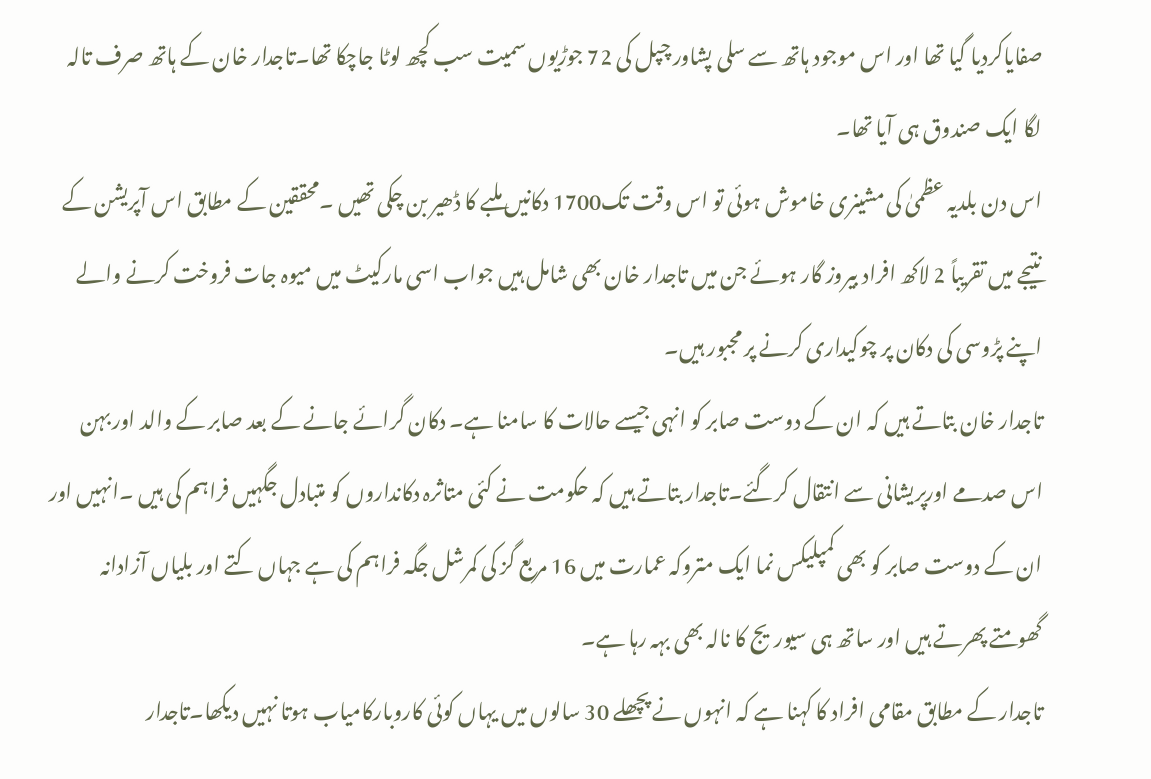صفایاکردیا گیا تھا اور اس موجود ہاتھ سے سلی پشاور چپل کی 72 جوڑیوں سمیت سب کچھ لوٹا جاچکا تھا۔تاجدار خان کے ہاتھ صرف تالہ لگا ایک صندوق ہی آیا تھا۔
اس دن بلدیہ عظمیٰ کی مشینری خاموش ہوئی تو اس وقت تک1700 دکانیں ملبے کا ڈھیر بن چکی تھیں ۔محققین کے مطابق اس آپریشن کے نتیجے میں تقریباً 2 لاکھ افراد بیروز گار ہوئے جن میں تاجدار خان بھی شامل ہیں جواب اسی مارکیٹ میں میوہ جات فروخت کرنے والے اپنے پڑوسی کی دکان پر چوکیداری کرنے پر مجبور ہیں۔
تاجدار خان بتاتے ہیں کہ ان کے دوست صابر کو انہی جیسے حالات کا سامنا ہے۔ دکان گرائے جانے کے بعد صابر کے والد اور بہن اس صدمے اورپریشانی سے انتقال کرگئے۔تاجدار بتاتے ہیں کہ حکومت نے کئی متاثرہ دکانداروں کو متبادل جگہیں فراہم کی ہیں ۔انہیں اور ان کے دوست صابر کو بھی کمپلیکس نما ایک متروکہ عمارت میں 16 مربع گز کی کمرشل جگہ فراہم کی ہے جہاں کتے اور بلیاں آزادانہ گھومتے پھرتے ہیں اور ساتھ ہی سیوریج کا نالہ بھی بہہ رہا ہے۔
تاجدار کے مطابق مقامی افراد کا کہنا ہے کہ انہوں نے پچھلے 30 سالوں میں یہاں کوئی کاروبارکامیاب ہوتا نہیں دیکھا۔تاجدار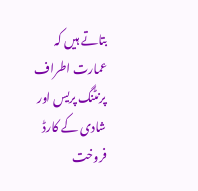بتاتے ہیں کہ عمارت اطراف پرنٹنگ پریس اور شادی کے کارڈ فروخت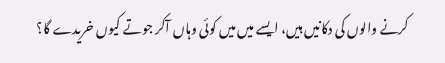کرنے والوں کی دکانیں ہیں، ایسے میں میں کوئی وہاں آکر جوتے کیوں خریدے گا؟